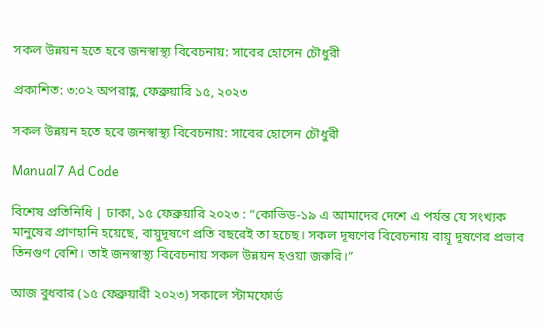সকল উন্নয়ন হতে হবে জনস্বাস্থ্য বিবেচনায়: সাবের হোসেন চৌধুরী

প্রকাশিত: ৩:০২ অপরাহ্ণ, ফেব্রুয়ারি ১৫, ২০২৩

সকল উন্নয়ন হতে হবে জনস্বাস্থ্য বিবেচনায়: সাবের হোসেন চৌধুরী

Manual7 Ad Code

বিশেষ প্রতিনিধি | ঢাকা, ১৫ ফেব্রুয়ারি ২০২৩ : “কোভিড-১৯ এ আমাদের দেশে এ পর্যন্ত যে সংখ্যক মানুষের প্রাণহানি হয়েছে, বায়ুদূষণে প্রতি বছরেই তা হচেছ। সকল দূষণের বিবেচনায় বায়ূ দূষণের প্রভাব তিনগুণ বেশি। তাই জনস্বাস্থ্য বিবেচনায় সকল উন্নয়ন হওয়া জরুরি।”

আজ বুধবার (১৫ ফেব্রুয়ারী ২০২৩) সকালে স্টামফোর্ড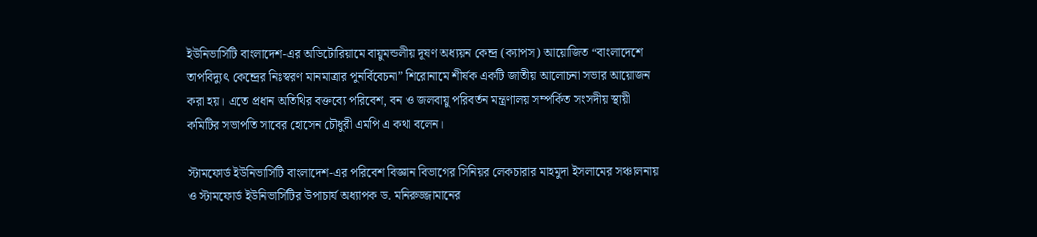ইউনিভার্সিটি বাংলাদেশ-এর অডিটোরিয়ামে বায়ুমন্ডলীয় দূষণ অধ্যয়ন কেন্দ্র (ক্যাপস) আয়োজিত “বাংলাদেশে তাপবিদ্যুৎ কেন্দ্রের নিঃস্বরণ মানমাত্রার পুনর্বিবেচনা” শিরোনামে শীর্ষক একটি জাতীয় আলোচনা সভার আয়োজন করা হয়। এতে প্রধান অতিথির বক্তব্যে পরিবেশ, বন ও জলবায়ু পরিবর্তন মন্ত্রণালয় সম্পর্কিত সংসদীয় স্থায়ী কমিটির সভাপতি সাবের হোসেন চৌধুরী এমপি এ কথা বলেন।

স্টামফোর্ড ইউনিভার্সিটি বাংলাদেশ-এর পরিবেশ বিজ্ঞান বিভাগের সিনিয়র লেকচারার মাহমুদা ইসলামের সঞ্চালনায় ও স্টামফোর্ড ইউনিভার্সিটির উপাচার্য অধ্যাপক ড. মনিরুজ্জামানের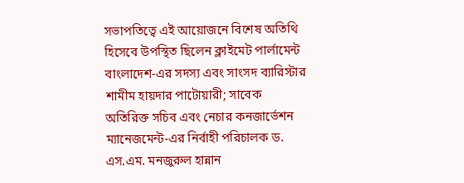সভাপতিত্বে এই আয়োজনে বিশেষ অতিথি হিসেবে উপস্থিত ছিলেন ক্লাইমেট পার্লামেন্ট বাংলাদেশ-এর সদস্য এবং সাংসদ ব্যারিস্টার শামীম হায়দার পাটোয়ারী; সাবেক অতিরিক্ত সচিব এবং নেচার কনজার্ভেশন ম্যানেজমেন্ট-এর নির্বাহী পরিচালক ড. এস.এম. মনজুরুল হান্নান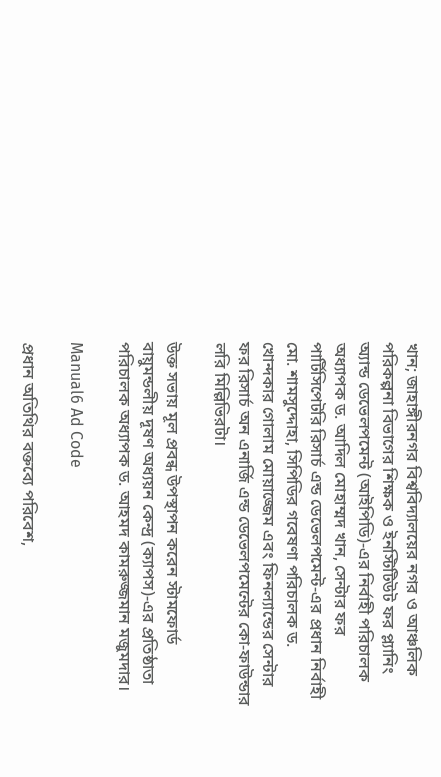খান; জাহাঙ্গীরনগর বিশ্ববিদ্যালয়ের নগর ও আঞ্চলিক পরিকল্পনা বিভাগের শিক্ষক ও ইনস্টিটিউট ফর প্ল্যানিং অ্যান্ড ডেভেলপমেন্ট (আইপিডি)-এর নির্বাহী পরিচালক অধ্যাপক ড. আদিল মোহাম্মদ খান, সেন্টার ফর পার্টিসিপেটরি রিসার্চ এন্ড ডেভেলপমেন্ট-এর প্রধান নির্বাহী মো. শামসুদ্দোহা, সিপিডির গবেষণা পরিচালক ড. খোন্দকার গোলাম মোয়াজ্জেম এবং ফিনল্যান্ডের সেন্টার ফর রিসার্চ অন এনার্জি এন্ড ডেভেলপমেন্টের কো-ফাউন্ডার লরি মিল্লিভিরটা।

উক্ত সভায় মূল প্রবন্ধ উপস্থাপন করেন স্টামফোর্ড বায়ুমন্ডলীয় দূষণ অধ্যয়ন কেন্দ্র (ক্যাপস)-এর প্রতিষ্ঠাতা পরিচালক অধ্যাপক ড. আহমদ কামরুজ্জমান মজুমদার।

Manual6 Ad Code

প্রধান অতিথির বক্তব্যে পরিবেশ,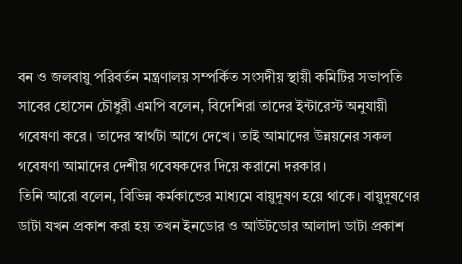বন ও জলবায়ু পরিবর্তন মন্ত্রণালয় সম্পর্কিত সংসদীয় স্থায়ী কমিটির সভাপতি সাবের হোসেন চৌধুরী এমপি বলেন, বিদেশিরা তাদের ইন্টারেস্ট অনুযায়ী গবেষণা করে। তাদের স্বার্থটা আগে দেখে। তাই আমাদের উন্নয়নের সকল গবেষণা আমাদের দেশীয় গবেষকদের দিয়ে করানো দরকার।
তিনি আরো বলেন, বিভিন্ন কর্মকান্ডের মাধ্যমে বায়ুদূষণ হয়ে থাকে। বায়ুদূষণের ডাটা যখন প্রকাশ করা হয় তখন ইনডোর ও আউটডোর আলাদা ডাটা প্রকাশ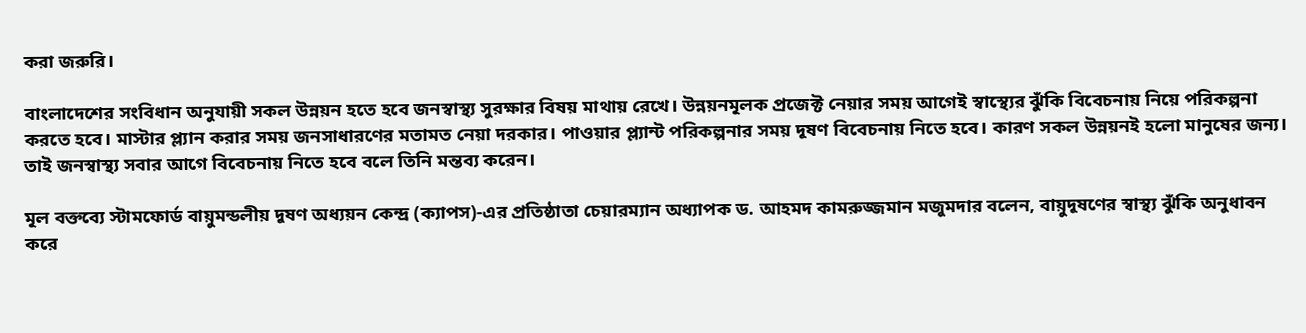করা জরুরি।

বাংলাদেশের সংবিধান অনুযায়ী সকল উন্নয়ন হতে হবে জনস্বাস্থ্য সুরক্ষার বিষয় মাথায় রেখে। উন্নয়নমূলক প্রজেক্ট নেয়ার সময় আগেই স্বাস্থ্যের ঝুঁকি বিবেচনায় নিয়ে পরিকল্পনা করতে হবে। মাস্টার প্ল্যান করার সময় জনসাধারণের মতামত নেয়া দরকার। পাওয়ার প্ল্যান্ট পরিকল্পনার সময় দূষণ বিবেচনায় নিতে হবে। কারণ সকল উন্নয়নই হলো মানুষের জন্য। তাই জনস্বাস্থ্য সবার আগে বিবেচনায় নিতে হবে বলে তিনি মন্তব্য করেন।

মূল বক্তব্যে স্টামফোর্ড বায়ুমন্ডলীয় দূষণ অধ্যয়ন কেন্দ্র (ক্যাপস)-এর প্রতিষ্ঠাতা চেয়ারম্যান অধ্যাপক ড. আহমদ কামরুজ্জমান মজুমদার বলেন, বায়ুদূষণের স্বাস্থ্য ঝুঁকি অনুধাবন করে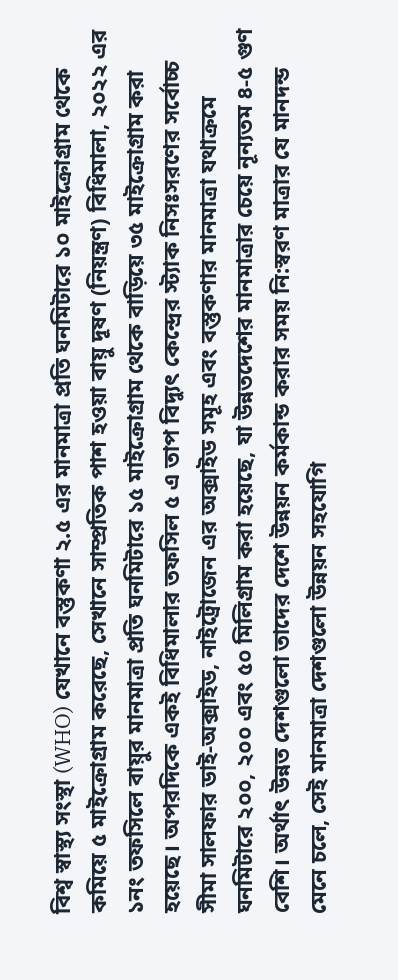বিশ্ব স্বাস্থ্য সংস্থা (WHO) যেখানে বস্তুকণা ২.৫ এর মানমাত্রা প্রতি ঘনমিটারে ১০ মাইক্রোগ্রাম থেকে কমিয়ে ৫ মাইক্রোগ্রাম করেছে, সেখানে সাম্প্রতিক পাশ হওয়া বায়ু দূষণ (নিয়ন্ত্রণ) বিধিমালা, ২০২২ এর ১নং তফসিলে বায়ুর মানমাত্রা প্রতি ঘনমিটারে ১৫ মাইক্রোগ্রাম থেকে বাড়িয়ে ৩৫ মাইক্রোগ্রাম করা হয়েছে। অপরদিকে একই বিধিমালার তফসিল ৫ এ তাপ বিদ্যুৎ কেন্দ্রের স্ট্যাক নিসঃসরণের সর্বোচ্চ সীমা সালফার ডাই-অক্সাইড, নাইট্রোজেন এর অক্সাইড সমূহ এবং বস্তুকণার মানমাত্রা যথাক্রমে ঘনমিটারে ২০০, ২০০ এবং ৫০ মিলিগ্রাম করা হয়েছে, যা উন্নতদেশের মানমাত্রার চেয়ে নূন্যতম ৪-৫ গুণ বেশি। অর্থাৎ উন্নত দেশগুলো তাদের দেশে উন্নয়ন কর্মকান্ড করার সময় নি:স্বরণ মাত্রার যে মানদন্ড মেনে চলে, সেই মানমাত্রা দেশগুলো উন্নয়ন সহযোগি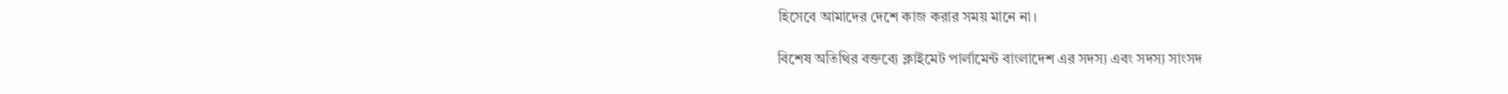হিসেবে আমাদের দেশে কাজ করার সময় মানে না।

বিশেষ অতিথির বক্তব্যে ক্লাইমেট পার্লামেন্ট বাংলাদেশ এর সদস্য এবং সদস্য সাংসদ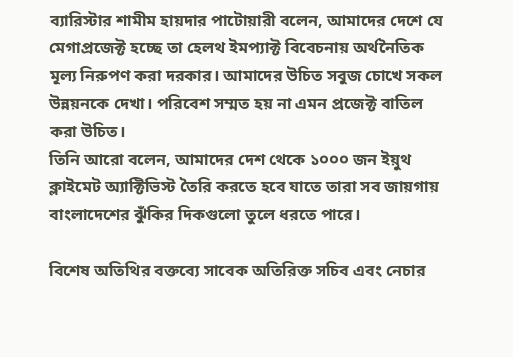ব্যারিস্টার শামীম হায়দার পাটোয়ারী বলেন, আমাদের দেশে যে মেগাপ্রজেক্ট হচ্ছে তা হেলথ ইমপ্যাক্ট বিবেচনায় অর্থনৈতিক মূল্য নিরুপণ করা দরকার। আমাদের উচিত সবুজ চোখে সকল উন্নয়নকে দেখা। পরিবেশ সম্মত হয় না এমন প্রজেক্ট বাতিল করা উচিত।
তিনি আরো বলেন, আমাদের দেশ থেকে ১০০০ জন ইয়ুথ ক্লাইমেট অ্যাক্টিভিস্ট তৈরি করতে হবে যাতে তারা সব জায়গায় বাংলাদেশের ঝুঁকির দিকগুলো তুলে ধরতে পারে।

বিশেষ অতিথির বক্তব্যে সাবেক অতিরিক্ত সচিব এবং নেচার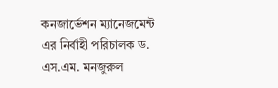কনজার্ভেশন ম্যানেজমেন্ট এর নির্বাহী পরিচালক ড. এস.এম. মনজুরুল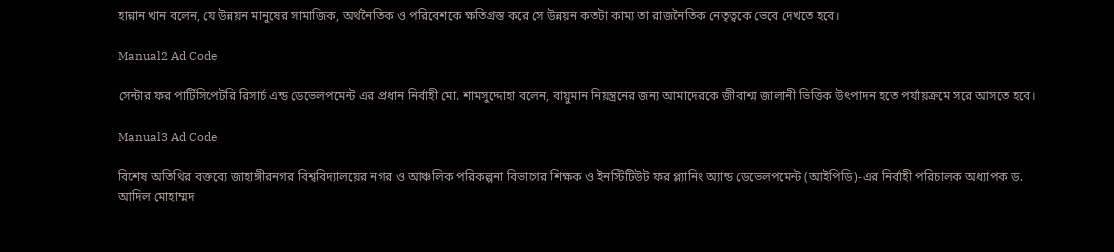হান্নান খান বলেন, যে উন্নয়ন মানুষের সামাজিক, অর্থনৈতিক ও পরিবেশকে ক্ষতিগ্রস্ত করে সে উন্নয়ন কতটা কাম্য তা রাজনৈতিক নেতৃত্বকে ভেবে দেখতে হবে।

Manual2 Ad Code

সেন্টার ফর পার্টিসিপেটরি রিসার্চ এন্ড ডেভেলপমেন্ট এর প্রধান নির্বাহী মো. শামসুদ্দোহা বলেন, বায়ুমান নিয়ন্ত্রনের জন্য আমাদেরকে জীবাশ্ম জালানী ভিত্তিক উৎপাদন হতে পর্যায়ক্রমে সরে আসতে হবে।

Manual3 Ad Code

বিশেষ অতিথির বক্তব্যে জাহাঙ্গীরনগর বিশ্ববিদ্যালয়ের নগর ও আঞ্চলিক পরিকল্পনা বিভাগের শিক্ষক ও ইনস্টিটিউট ফর প্ল্যানিং অ্যান্ড ডেভেলপমেন্ট (আইপিডি)-এর নির্বাহী পরিচালক অধ্যাপক ড. আদিল মোহাম্মদ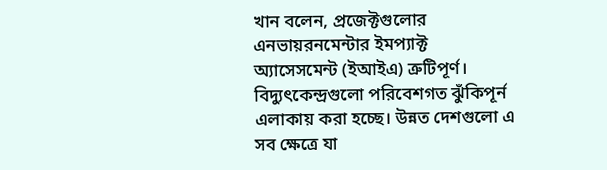খান বলেন, প্রজেক্টগুলোর এনভায়রনমেন্টার ইমপ্যাক্ট অ্যাসেসমেন্ট (ইআইএ) ত্রুটিপূর্ণ। বিদ্যুৎকেন্দ্রগুলো পরিবেশগত ঝুঁকিপূর্ন এলাকায় করা হচ্ছে। উন্নত দেশগুলো এ সব ক্ষেত্রে যা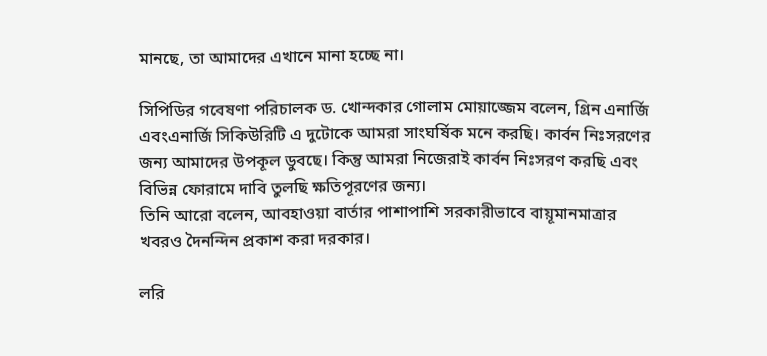মানছে, তা আমাদের এখানে মানা হচ্ছে না।

সিপিডির গবেষণা পরিচালক ড. খোন্দকার গোলাম মোয়াজ্জেম বলেন, গ্রিন এনার্জি এবংএনার্জি সিকিউরিটি এ দুটোকে আমরা সাংঘর্ষিক মনে করছি। কার্বন নিঃসরণের জন্য আমাদের উপকূল ডুবছে। কিন্তু আমরা নিজেরাই কার্বন নিঃসরণ করছি এবং বিভিন্ন ফোরামে দাবি তুলছি ক্ষতিপূরণের জন্য।
তিনি আরো বলেন, আবহাওয়া বার্তার পাশাপাশি সরকারীভাবে বায়ূমানমাত্রার খবরও দৈনন্দিন প্রকাশ করা দরকার।

লরি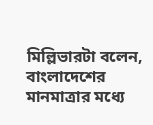মিল্লিভারটা বলেন, বাংলাদেশের মানমাত্রার মধ্যে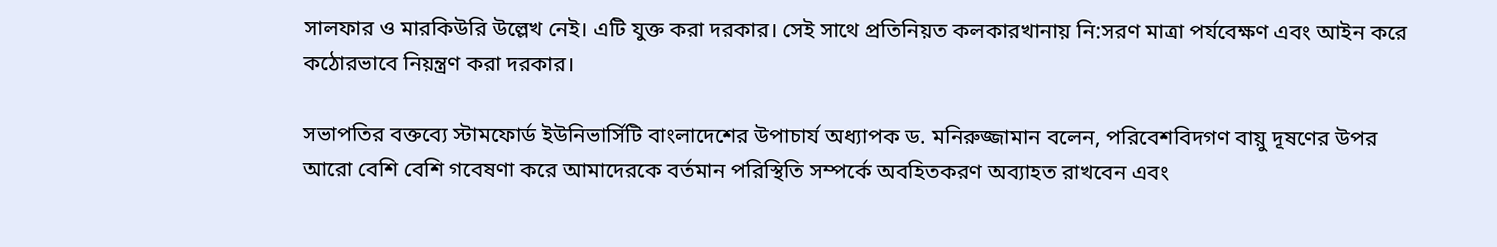সালফার ও মারকিউরি উল্লেখ নেই। এটি যুক্ত করা দরকার। সেই সাথে প্রতিনিয়ত কলকারখানায় নি:সরণ মাত্রা পর্যবেক্ষণ এবং আইন করে কঠোরভাবে নিয়ন্ত্রণ করা দরকার।

সভাপতির বক্তব্যে স্টামফোর্ড ইউনিভার্সিটি বাংলাদেশের উপাচার্য অধ্যাপক ড. মনিরুজ্জামান বলেন, পরিবেশবিদগণ বায়ু দূষণের উপর আরো বেশি বেশি গবেষণা করে আমাদেরকে বর্তমান পরিস্থিতি সম্পর্কে অবহিতকরণ অব্যাহত রাখবেন এবং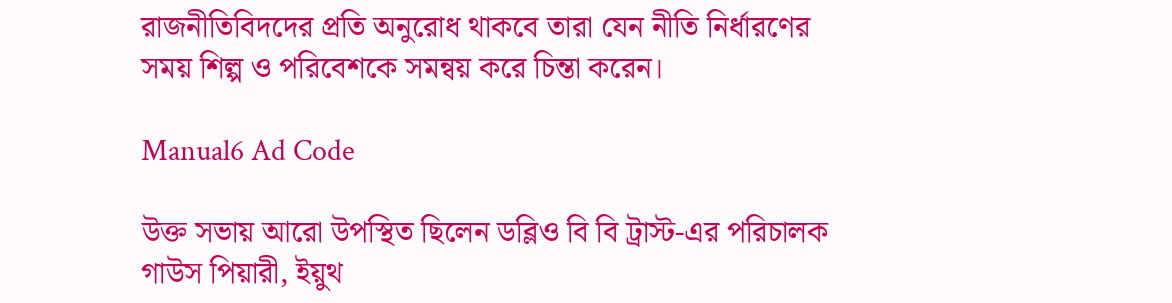রাজনীতিবিদদের প্রতি অনুরোধ থাকবে তারা যেন নীতি নির্ধারণের সময় শিল্প ও পরিবেশকে সমন্বয় করে চিন্তা করেন।

Manual6 Ad Code

উক্ত সভায় আরো উপস্থিত ছিলেন ডব্লিও বি বি ট্রাস্ট-এর পরিচালক গাউস পিয়ারী, ইয়ুথ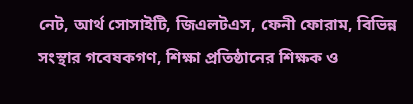নেট, আর্থ সোসাইটি, জিএলটএস, ফেনী ফোরাম, বিভিন্ন সংস্থার গবেষকগণ, শিক্ষা প্রতিষ্ঠানের শিক্ষক ও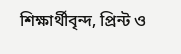শিক্ষার্থীবৃন্দ, প্রিন্ট ও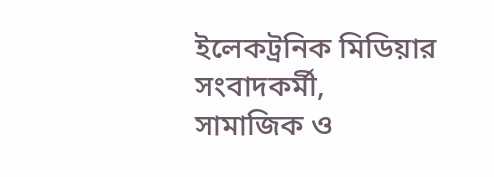ইলেকট্রনিক মিডিয়ার সংবাদকর্মী, সামাজিক ও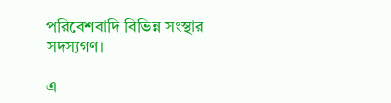পরিবেশবাদি বিভিন্ন সংস্থার সদস্যগণ।

এ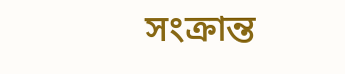সংক্রান্ত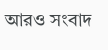আরও সংবাদ